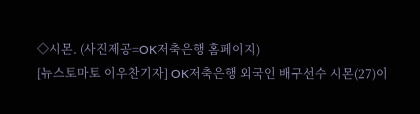◇시몬. (사진제공=OK저축은행 홈페이지)
[뉴스토마토 이우찬기자] OK저축은행 외국인 배구선수 시몬(27)이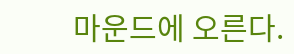마운드에 오른다.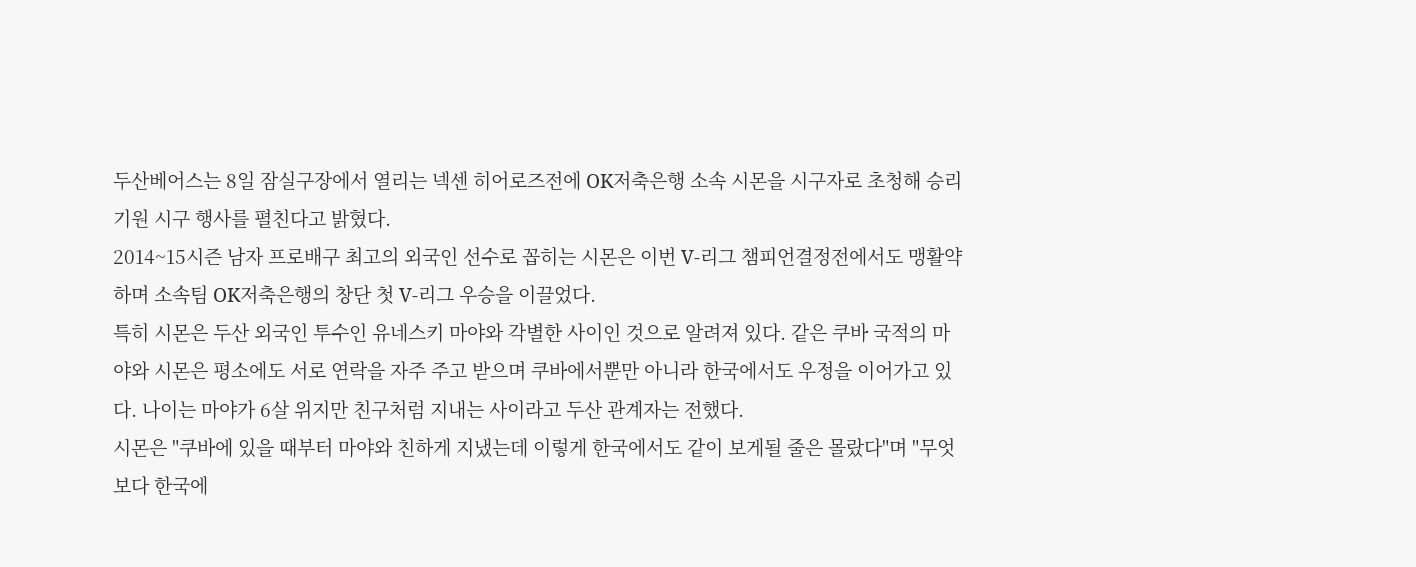두산베어스는 8일 잠실구장에서 열리는 넥센 히어로즈전에 OK저축은행 소속 시몬을 시구자로 초청해 승리 기원 시구 행사를 펼친다고 밝혔다.
2014~15시즌 남자 프로배구 최고의 외국인 선수로 꼽히는 시몬은 이번 V-리그 챔피언결정전에서도 맹활약하며 소속팀 OK저축은행의 창단 첫 V-리그 우승을 이끌었다.
특히 시몬은 두산 외국인 투수인 유네스키 마야와 각별한 사이인 것으로 알려져 있다. 같은 쿠바 국적의 마야와 시몬은 평소에도 서로 연락을 자주 주고 받으며 쿠바에서뿐만 아니라 한국에서도 우정을 이어가고 있다. 나이는 마야가 6살 위지만 친구처럼 지내는 사이라고 두산 관계자는 전했다.
시몬은 "쿠바에 있을 때부터 마야와 친하게 지냈는데 이렇게 한국에서도 같이 보게될 줄은 몰랐다"며 "무엇보다 한국에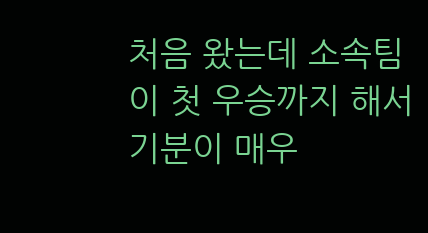처음 왔는데 소속팀이 첫 우승까지 해서 기분이 매우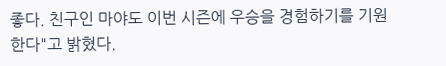좋다. 친구인 마야도 이번 시즌에 우승을 경험하기를 기원한다"고 밝혔다.